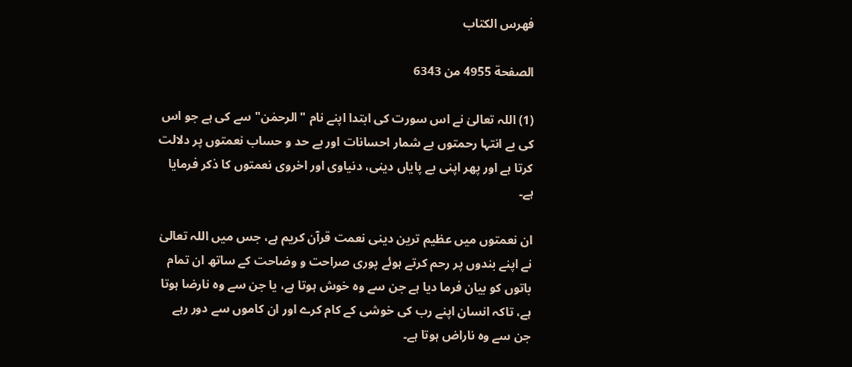فهرس الكتاب

الصفحة 4955 من 6343

(1) اللہ تعالیٰ نے اس سورت کی ابتدا اپنے نام " الرحمٰن" سے کی ہے جو اس کی بے انتہا رحمتوں بے شمار احسانات اور بے حد و حساب نعمتوں پر دلالت کرتا ہے اور پھر اپنی بے پایاں دینی، دنیاوی اور اخروی نعمتوں کا ذکر فرمایا ہے۔

ان نعمتوں میں عظیم ترین دینی نعمت قرآن کریم ہے، جس میں اللہ تعالیٰ نے اپنے بندوں پر رحم کرتے ہوئے پوری صراحت و وضاحت کے ساتھ ان تمام باتوں کو بیان فرما دیا ہے جن سے وہ خوش ہوتا ہے، یا جن سے وہ نارضا ہوتا ہے، تاکہ انسان اپنے رب کی خوشی کے کام کرے اور ان کاموں سے دور رہے جن سے وہ ناراض ہوتا ہے۔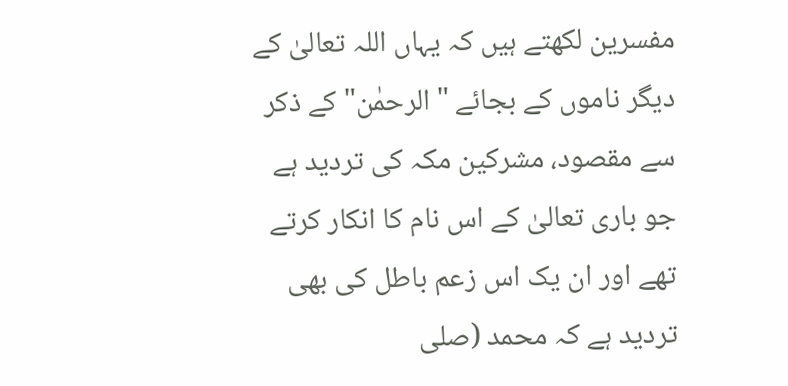مفسرین لکھتے ہیں کہ یہاں اللہ تعالیٰ کے دیگر ناموں کے بجائے " الرحمٰن" کے ذکر سے مقصود، مشرکین مکہ کی تردید ہے جو باری تعالیٰ کے اس نام کا انکار کرتے تھے اور ان یک اس زعم باطل کی بھی تردید ہے کہ محمد (صلی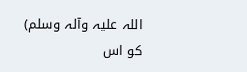اللہ علیہ وآلہ وسلم) کو اس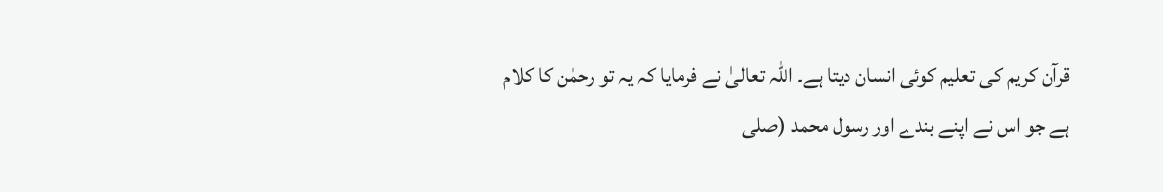قرآن کریم کی تعلیم کوئی انسان دیتا ہے۔ اللہ تعالیٰ نے فرمایا کہ یہ تو رحمٰن کا کلام ہے جو اس نے اپنے بندے اور رسول محمد (صلی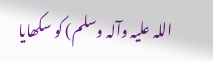اللہ علیہ وآلہ وسلم) کو سکھایا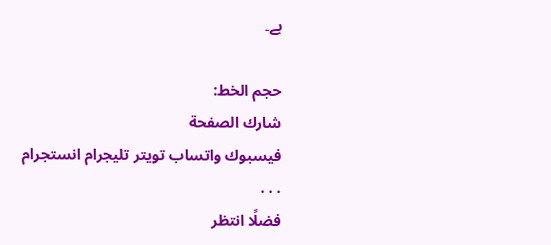ہے۔

حجم الخط:
شارك الصفحة
فيسبوك واتساب تويتر تليجرام انستجرام
. . .
فضلًا انتظر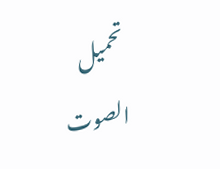تحميل الصوت